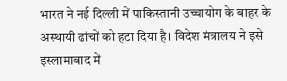भारत ने नई दिल्ली में पाकिस्तानी उच्चायोग के बाहर के अस्थायी ढांचों को हटा दिया है। विदेश मंत्रालय ने इसे इस्लामाबाद में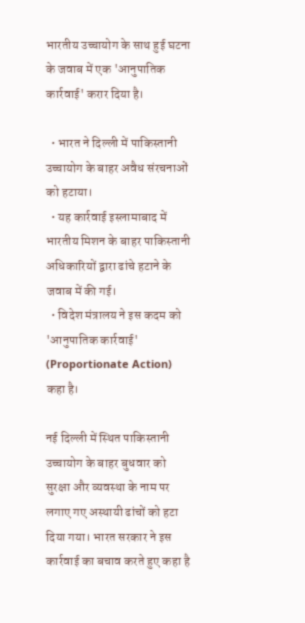भारतीय उच्चायोग के साथ हुई घटना के जवाब में एक 'आनुपातिक कार्रवाई' करार दिया है।

  • भारत ने दिल्ली में पाकिस्तानी उच्चायोग के बाहर अवैध संरचनाओं को हटाया।
  • यह कार्रवाई इस्लामाबाद में भारतीय मिशन के बाहर पाकिस्तानी अधिकारियों द्वारा ढांचे हटाने के जवाब में की गई।
  • विदेश मंत्रालय ने इस कदम को 'आनुपातिक कार्रवाई' (Proportionate Action) कहा है।

नई दिल्ली में स्थित पाकिस्तानी उच्चायोग के बाहर बुधवार को सुरक्षा और व्यवस्था के नाम पर लगाए गए अस्थायी ढांचों को हटा दिया गया। भारत सरकार ने इस कार्रवाई का बचाव करते हुए कहा है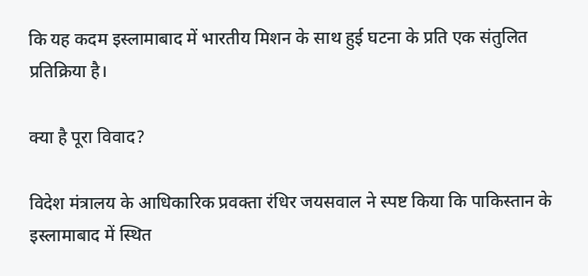कि यह कदम इस्लामाबाद में भारतीय मिशन के साथ हुई घटना के प्रति एक संतुलित प्रतिक्रिया है।

क्या है पूरा विवाद?

विदेश मंत्रालय के आधिकारिक प्रवक्ता रंधिर जयसवाल ने स्पष्ट किया कि पाकिस्तान के इस्लामाबाद में स्थित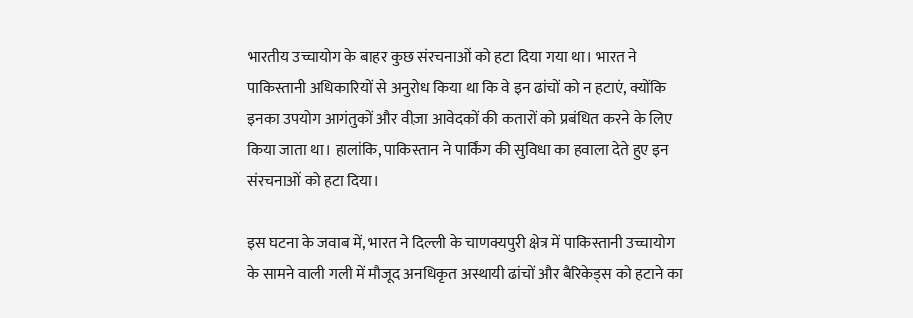भारतीय उच्चायोग के बाहर कुछ संरचनाओं को हटा दिया गया था। भारत ने पाकिस्तानी अधिकारियों से अनुरोध किया था कि वे इन ढांचों को न हटाएं, क्योंकि इनका उपयोग आगंतुकों और वीज़ा आवेदकों की कतारों को प्रबंधित करने के लिए किया जाता था। हालांकि, पाकिस्तान ने पार्किंग की सुविधा का हवाला देते हुए इन संरचनाओं को हटा दिया।

इस घटना के जवाब में, भारत ने दिल्ली के चाणक्यपुरी क्षेत्र में पाकिस्तानी उच्चायोग के सामने वाली गली में मौजूद अनधिकृत अस्थायी ढांचों और बैरिकेड्स को हटाने का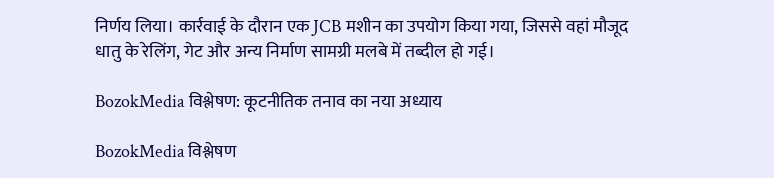निर्णय लिया। कार्रवाई के दौरान एक JCB मशीन का उपयोग किया गया, जिससे वहां मौजूद धातु के रेलिंग, गेट और अन्य निर्माण सामग्री मलबे में तब्दील हो गई।

BozokMedia विश्लेषण: कूटनीतिक तनाव का नया अध्याय

BozokMedia विश्लेषण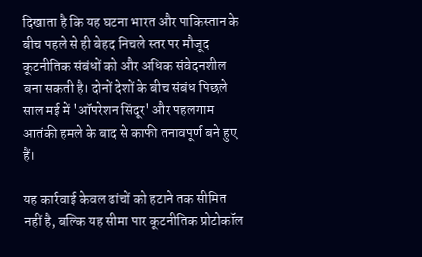दिखाता है कि यह घटना भारत और पाकिस्तान के बीच पहले से ही बेहद निचले स्तर पर मौजूद कूटनीतिक संबंधों को और अधिक संवेदनशील बना सकती है। दोनों देशों के बीच संबंध पिछले साल मई में 'ऑपरेशन सिंदूर' और पहलगाम आतंकी हमले के बाद से काफी तनावपूर्ण बने हुए हैं।

यह कार्रवाई केवल ढांचों को हटाने तक सीमित नहीं है, बल्कि यह सीमा पार कूटनीतिक प्रोटोकॉल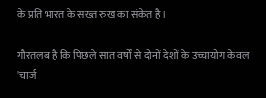के प्रति भारत के सख्त रुख का संकेत है।

गौरतलब है कि पिछले सात वर्षों से दोनों देशों के उच्चायोग केवल 'चार्ज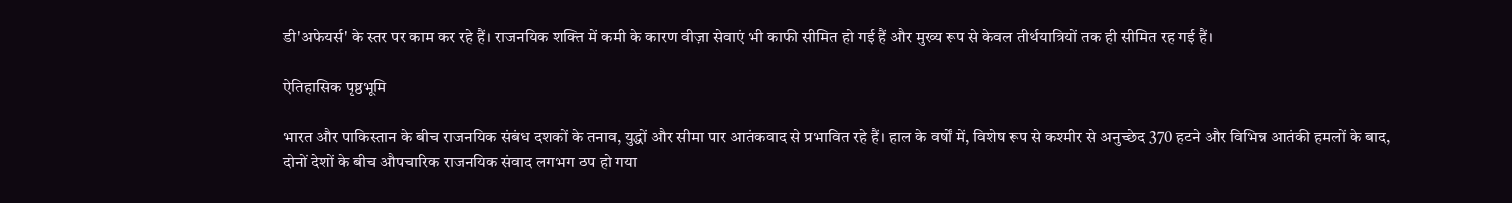डी'अफेयर्स' के स्तर पर काम कर रहे हैं। राजनयिक शक्ति में कमी के कारण वीज़ा सेवाएं भी काफी सीमित हो गई हैं और मुख्य रूप से केवल तीर्थयात्रियों तक ही सीमित रह गई हैं।

ऐतिहासिक पृष्ठभूमि

भारत और पाकिस्तान के बीच राजनयिक संबंध दशकों के तनाव, युद्धों और सीमा पार आतंकवाद से प्रभावित रहे हैं। हाल के वर्षों में, विशेष रूप से कश्मीर से अनुच्छेद 370 हटने और विभिन्न आतंकी हमलों के बाद, दोनों देशों के बीच औपचारिक राजनयिक संवाद लगभग ठप हो गया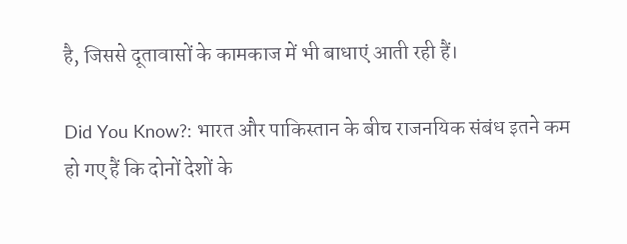है, जिससे दूतावासों के कामकाज में भी बाधाएं आती रही हैं।

Did You Know?: भारत और पाकिस्तान के बीच राजनयिक संबंध इतने कम हो गए हैं कि दोनों देशों के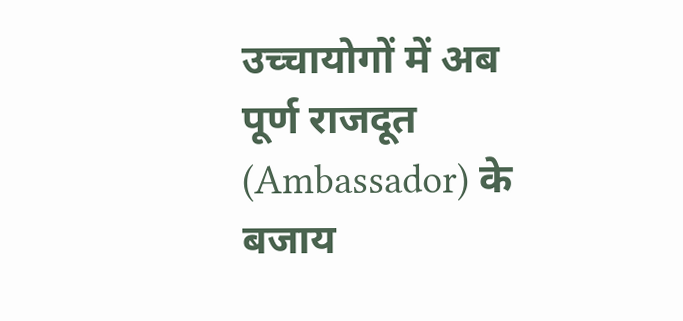उच्चायोगों में अब पूर्ण राजदूत (Ambassador) के बजाय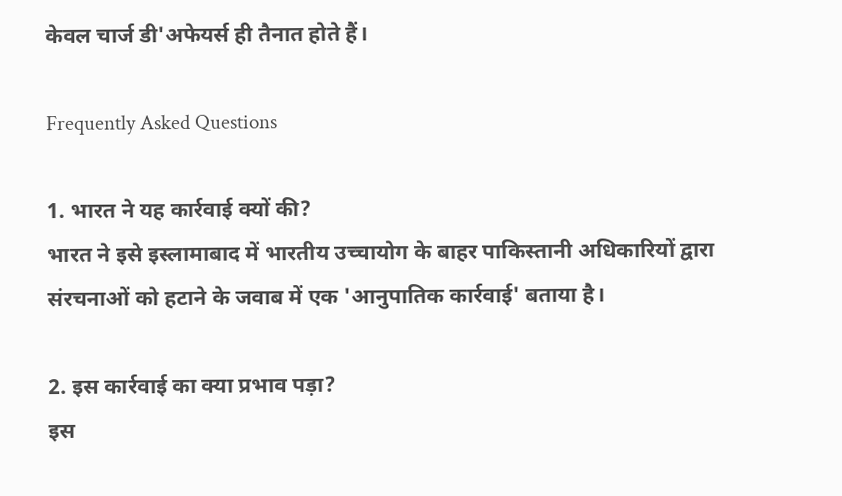केवल चार्ज डी'अफेयर्स ही तैनात होते हैं।

Frequently Asked Questions

1. भारत ने यह कार्रवाई क्यों की?
भारत ने इसे इस्लामाबाद में भारतीय उच्चायोग के बाहर पाकिस्तानी अधिकारियों द्वारा संरचनाओं को हटाने के जवाब में एक 'आनुपातिक कार्रवाई' बताया है।

2. इस कार्रवाई का क्या प्रभाव पड़ा?
इस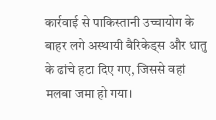कार्रवाई से पाकिस्तानी उच्चायोग के बाहर लगे अस्थायी बैरिकेड्स और धातु के ढांचे हटा दिए गए, जिससे वहां मलबा जमा हो गया।